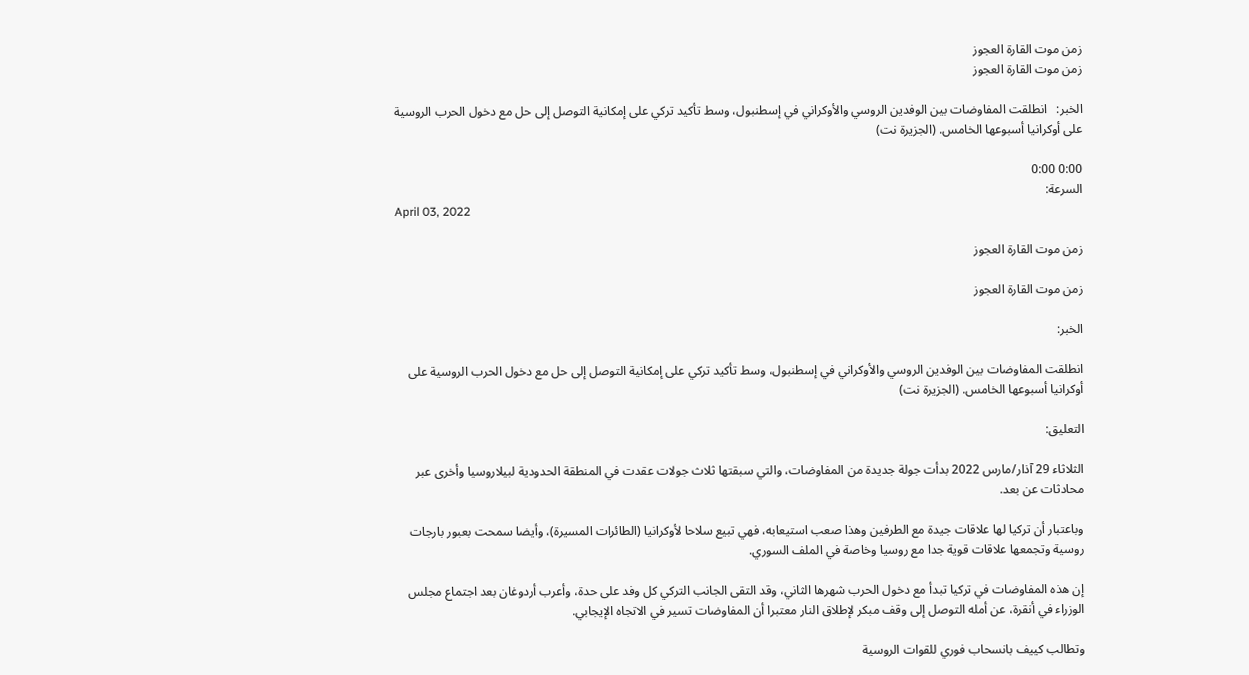زمن موت القارة العجوز
زمن موت القارة العجوز

الخبر:   انطلقت المفاوضات بين الوفدين الروسي والأوكراني في إسطنبول، وسط تأكيد تركي على إمكانية التوصل إلى حل مع دخول الحرب الروسية على أوكرانيا أسبوعها الخامس. (الجزيرة نت)

0:00 0:00
السرعة:
April 03, 2022

زمن موت القارة العجوز

زمن موت القارة العجوز

الخبر:

انطلقت المفاوضات بين الوفدين الروسي والأوكراني في إسطنبول، وسط تأكيد تركي على إمكانية التوصل إلى حل مع دخول الحرب الروسية على أوكرانيا أسبوعها الخامس. (الجزيرة نت)

التعليق:

الثلاثاء 29 آذار/مارس 2022 بدأت جولة جديدة من المفاوضات، والتي سبقتها ثلاث جولات عقدت في المنطقة الحدودية لبيلاروسيا وأخرى عبر محادثات عن بعد.

وباعتبار أن تركيا لها علاقات جيدة مع الطرفين وهذا صعب استيعابه، فهي تبيع سلاحا لأوكرانيا (الطائرات المسيرة)، وأيضا سمحت بعبور بارجات روسية وتجمعها علاقات قوية جدا مع روسيا وخاصة في الملف السوري.

إن هذه المفاوضات في تركيا تبدأ مع دخول الحرب شهرها الثاني، وقد التقى الجانب التركي كل وفد على حدة، وأعرب أردوغان بعد اجتماع مجلس الوزراء في أنقرة، عن أمله التوصل إلى وقف مبكر لإطلاق النار معتبرا أن المفاوضات تسير في الاتجاه الإيجابي.

وتطالب كييف بانسحاب فوري للقوات الروسية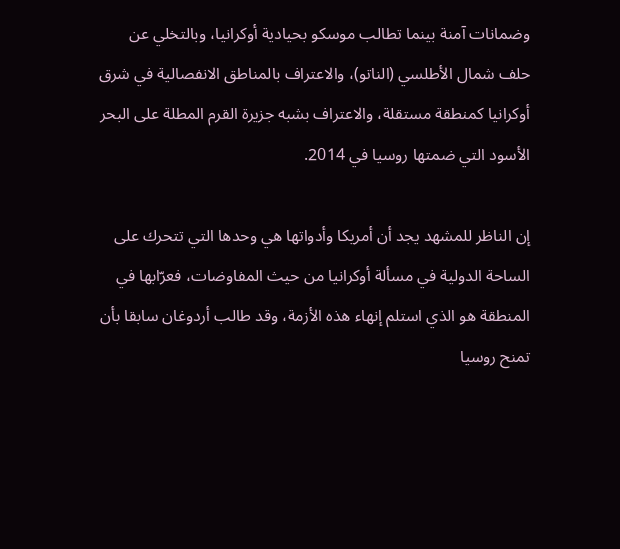وضمانات آمنة بينما تطالب موسكو بحيادية أوكرانيا، وبالتخلي عن حلف شمال الأطلسي (الناتو)، والاعتراف بالمناطق الانفصالية في شرق أوكرانيا كمنطقة مستقلة، والاعتراف بشبه جزيرة القرم المطلة على البحر الأسود التي ضمتها روسيا في 2014.

إن الناظر للمشهد يجد أن أمريكا وأدواتها هي وحدها التي تتحرك على الساحة الدولية في مسألة أوكرانيا من حيث المفاوضات، فعرّابها في المنطقة هو الذي استلم إنهاء هذه الأزمة، وقد طالب أردوغان سابقا بأن تمنح روسيا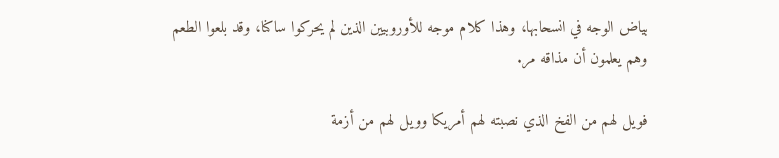بياض الوجه في انسحابها، وهذا كلام موجه للأوروبيين الذين لم يحركوا ساكنا، وقد بلعوا الطعم وهم يعلمون أن مذاقه مر.

فويل لهم من الفخ الذي نصبته لهم أمريكا وويل لهم من أزمة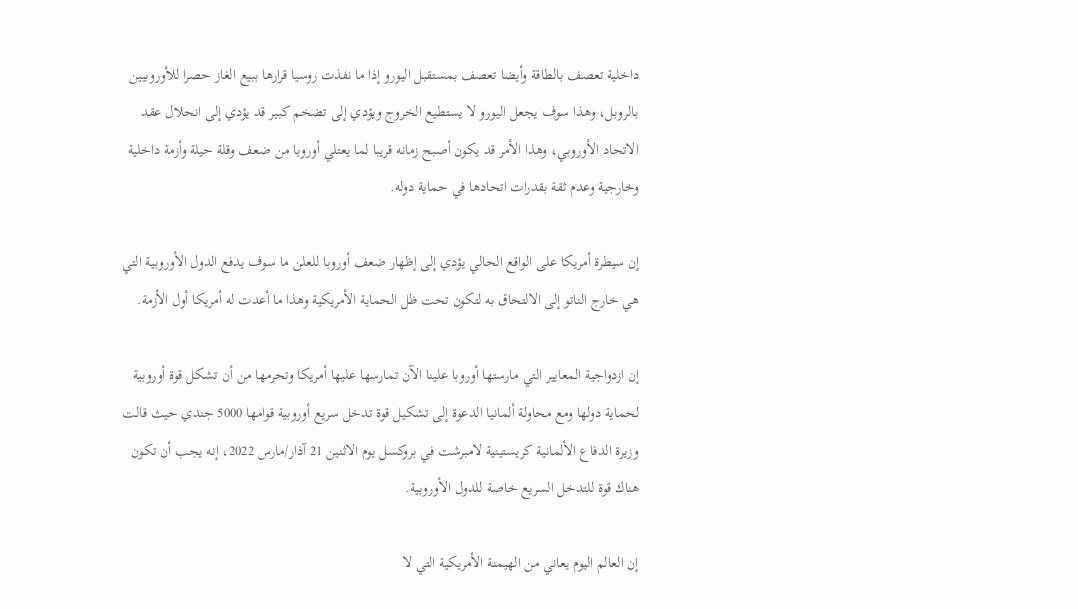داخلية تعصف بالطاقة وأيضا تعصف بمستقبل اليورو إذا ما نفذت روسيا قرارها ببيع الغاز حصرا للأوروبيين بالروبل، وهذا سوف يجعل اليورو لا يستطيع الخروج ويؤدي إلى تضخم كبير قد يؤدي إلى انحلال عقد الاتحاد الأوروبي، وهذا الأمر قد يكون أصبح زمانه قريبا لما يعتلي أوروبا من ضعف وقلة حيلة وأزمة داخلية وخارجية وعدم ثقة بقدرات اتحادها في حماية دوله.

إن سيطرة أمريكا على الواقع الحالي يؤدي إلى إظهار ضعف أوروبا للعلن ما سوف يدفع الدول الأوروبية التي هي خارج الناتو إلى الالتحاق به لتكون تحت ظل الحماية الأمريكية وهذا ما أعدت له أمريكا أول الأزمة.

إن ازدواجية المعايير التي مارستها أوروبا علينا الآن تمارسها عليها أمريكا وتحرمها من أن تشكل قوة أوروبية لحماية دولها ومع محاولة ألمانيا الدعوة إلى تشكيل قوة تدخل سريع أوروبية قوامها 5000 جندي حيث قالت وزيرة الدفاع الألمانية كريستينية لامبرشت في بروكسل يوم الاثنين 21 آذار/مارس 2022، إنه يجب أن تكون هناك قوة للتدخل السريع خاصة للدول الأوروبية.

إن العالم اليوم يعاني من الهيمنة الأمريكية التي لا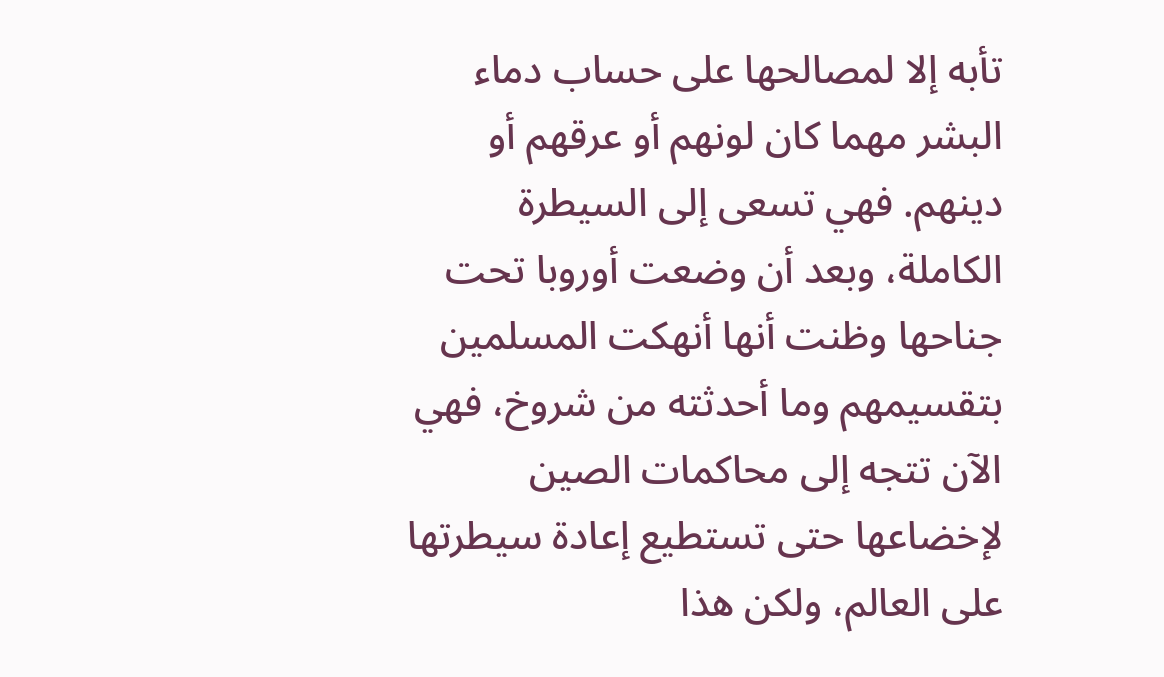تأبه إلا لمصالحها على حساب دماء البشر مهما كان لونهم أو عرقهم أو دينهم. فهي تسعى إلى السيطرة الكاملة، وبعد أن وضعت أوروبا تحت جناحها وظنت أنها أنهكت المسلمين بتقسيمهم وما أحدثته من شروخ، فهي الآن تتجه إلى محاكمات الصين لإخضاعها حتى تستطيع إعادة سيطرتها على العالم، ولكن هذا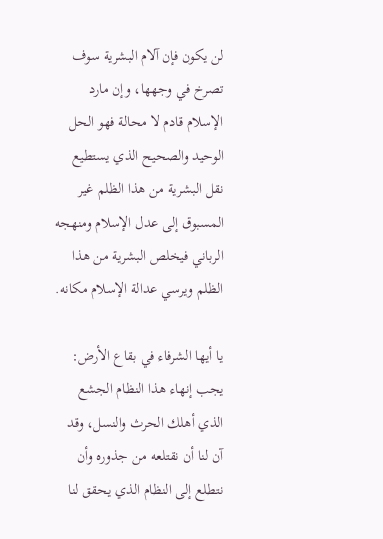لن يكون فإن آلام البشرية سوف تصرخ في وجهها، وإن مارد الإسلام قادم لا محالة فهو الحل الوحيد والصحيح الذي يستطيع نقل البشرية من هذا الظلم غير المسبوق إلى عدل الإسلام ومنهجه الرباني فيخلص البشرية من هذا الظلم ويرسي عدالة الإسلام مكانه.

يا أيها الشرفاء في بقاع الأرض: يجب إنهاء هذا النظام الجشع الذي أهلك الحرث والنسل، وقد آن لنا أن نقتلعه من جذوره وأن نتطلع إلى النظام الذي يحقق لنا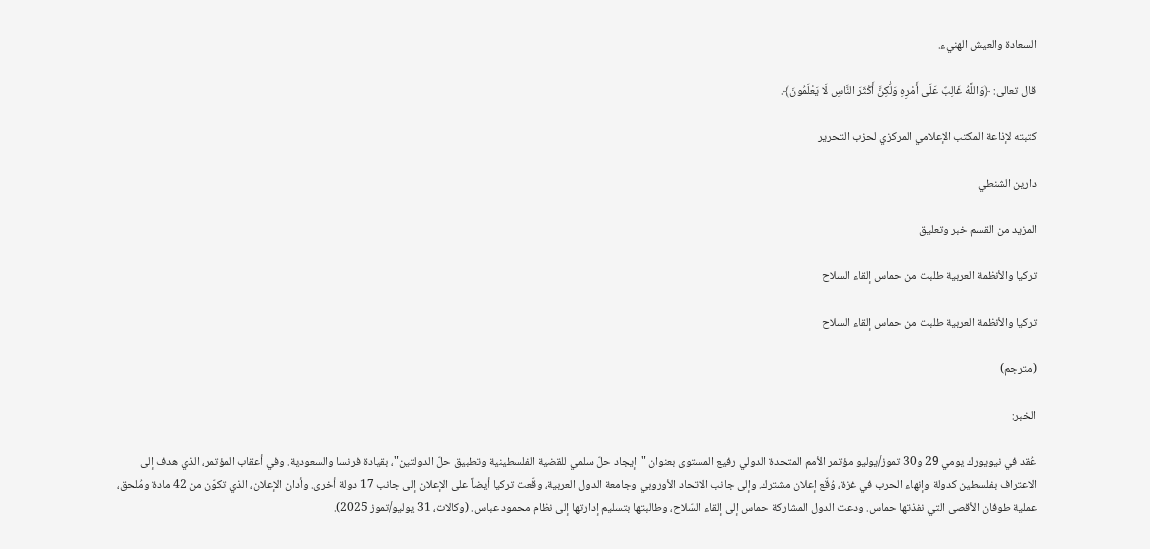السعادة والعيش الهنيء.

قال تعالى: ﴿وَاللَّهُ غَالِبٌ عَلَى أَمْرِهِ وَلَٰكِنَّ أَكْثَرَ النَّاسِ لَا يَعْلَمُونَ﴾.

كتبته لإذاعة المكتب الإعلامي المركزي لحزب التحرير

دارين الشنطي

المزيد من القسم خبر وتعليق

تركيا والأنظمة العربية طلبت من حماس إلقاء السلاح

تركيا والأنظمة العربية طلبت من حماس إلقاء السلاح

(مترجم)

الخبر:

عُقد في نيويورك يومي 29 و30 تموز/يوليو مؤتمر الأمم المتحدة الدولي رفيع المستوى بعنوان "إيجاد حلّ سلمي للقضية الفلسطينية وتطبيق حلّ الدولتين"، بقيادة فرنسا والسعودية. وفي أعقاب المؤتمر، الذي هدف إلى الاعتراف بفلسطين كدولة وإنهاء الحرب في غزة، وُقّع إعلان مشترك. وإلى جانب الاتحاد الأوروبي وجامعة الدول العربية، وقّعت تركيا أيضاً على الإعلان إلى جانب 17 دولة أخرى. وأدان الإعلان، الذي تكوّن من 42 مادة ومُلحق، عملية طوفان الأقصى التي نفذتها حماس. ودعت الدول المشاركة حماس إلى إلقاء السّلاح، وطالبتها بتسليم إدارتها إلى نظام محمود عباس. (وكالات، 31 يوليو/تموز 2025).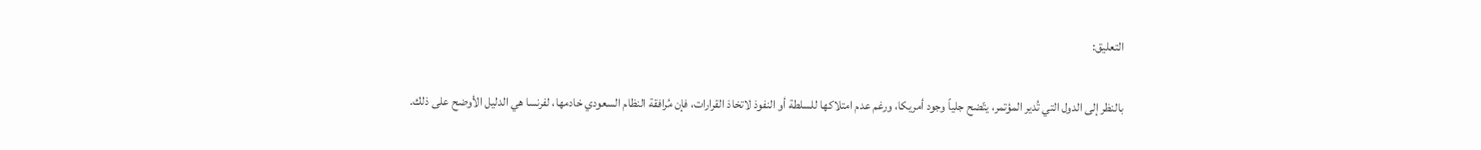التعليق:

بالنظر إلى الدول التي تُدير المؤتمر، يتّضح جلياً وجود أمريكا، ورغم عدم امتلاكها للسلطة أو النفوذ لاتخاذ القرارات، فإن مُرافقة النظام السعودي خادمها، لفرنسا هي الدليل الأوضح على ذلك.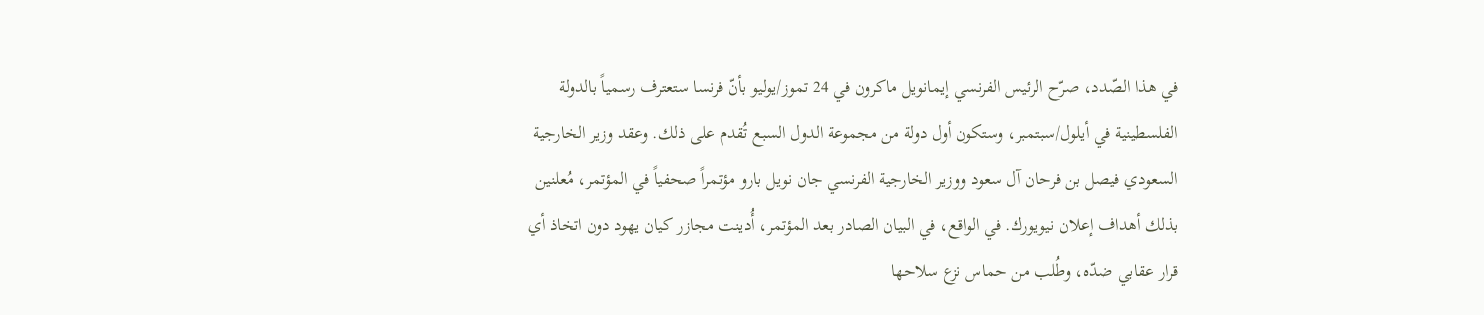في هذا الصّدد، صرّح الرئيس الفرنسي إيمانويل ماكرون في 24 تموز/يوليو بأنّ فرنسا ستعترف رسمياً بالدولة الفلسطينية في أيلول/سبتمبر، وستكون أول دولة من مجموعة الدول السبع تُقدم على ذلك. وعقد وزير الخارجية السعودي فيصل بن فرحان آل سعود ووزير الخارجية الفرنسي جان نويل بارو مؤتمراً صحفياً في المؤتمر، مُعلنين بذلك أهداف إعلان نيويورك. في الواقع، في البيان الصادر بعد المؤتمر، أُدينت مجازر كيان يهود دون اتخاذ أي قرار عقابي ضدّه، وطُلب من حماس نزع سلاحها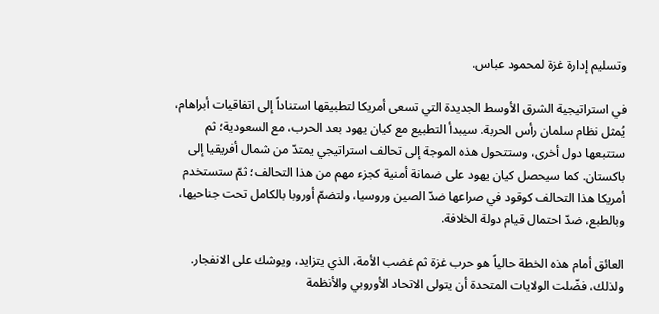وتسليم إدارة غزة لمحمود عباس.

في استراتيجية الشرق الأوسط الجديدة التي تسعى أمريكا لتطبيقها استناداً إلى اتفاقيات أبراهام، يُمثل نظام سلمان رأس الحربة. سيبدأ التطبيع مع كيان يهود بعد الحرب، مع السعودية؛ ثم ستتبعها دول أخرى، وستتحول هذه الموجة إلى تحالف استراتيجي يمتدّ من شمال أفريقيا إلى باكستان. كما سيحصل كيان يهود على ضمانة أمنية كجزء مهم من هذا التحالف؛ ثمّ ستستخدم أمريكا هذا التحالف كوقود في صراعها ضدّ الصين وروسيا، ولتضمّ أوروبا بالكامل تحت جناحيها، وبالطبع، ضدّ احتمال قيام دولة الخلافة.

العائق أمام هذه الخطة حالياً هو حرب غزة ثم غضب الأمة، الذي يتزايد، ويوشك على الانفجار. ولذلك، فضّلت الولايات المتحدة أن يتولى الاتحاد الأوروبي والأنظمة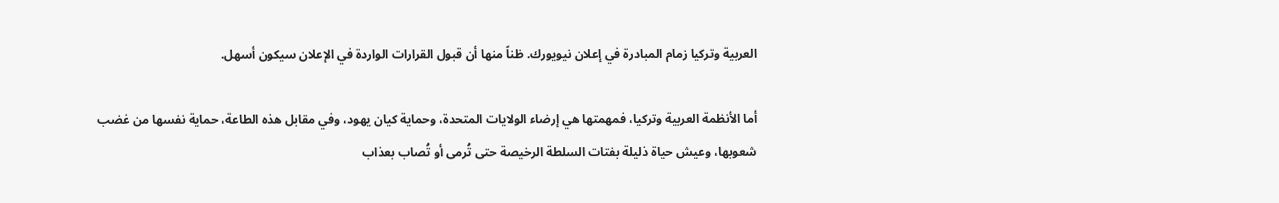العربية وتركيا زمام المبادرة في إعلان نيويورك. ظناً منها أن قبول القرارات الواردة في الإعلان سيكون أسهل.

أما الأنظمة العربية وتركيا، فمهمتها هي إرضاء الولايات المتحدة، وحماية كيان يهود، وفي مقابل هذه الطاعة، حماية نفسها من غضب شعوبها، وعيش حياة ذليلة بفتات السلطة الرخيصة حتى تُرمى أو تُصاب بعذاب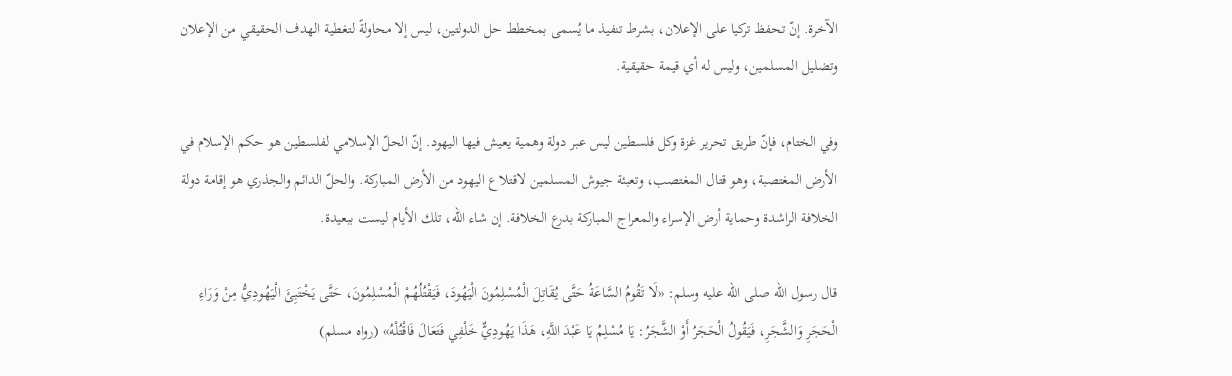الآخرة. إنّ تحفظ تركيا على الإعلان، بشرط تنفيذ ما يُسمى بمخطط حل الدولتين، ليس إلا محاولةً لتغطية الهدف الحقيقي من الإعلان وتضليل المسلمين، وليس له أي قيمة حقيقية.

وفي الختام، فإنّ طريق تحرير غزة وكل فلسطين ليس عبر دولة وهمية يعيش فيها اليهود. إنّ الحلّ الإسلامي لفلسطين هو حكم الإسلام في الأرض المغتصبة، وهو قتال المغتصب، وتعبئة جيوش المسلمين لاقتلاع اليهود من الأرض المباركة. والحلّ الدائم والجذري هو إقامة دولة الخلافة الراشدة وحماية أرض الإسراء والمعراج المباركة بدرع الخلافة. إن شاء الله، تلك الأيام ليست ببعيدة.

قال رسول الله صلى الله عليه وسلم: «لَا تَقُومُ السَّاعَةُ حَتَّى يُقَاتِلَ الْمُسْلِمُونَ الْيَهُودَ، فَيَقْتُلُهُمْ الْمُسْلِمُونَ، حَتَّى يَخْتَبِئَ الْيَهُودِيُّ مِنْ وَرَاءِ الْحَجَرِ وَالشَّجَرِ، فَيَقُولُ الْحَجَرُ أَوْ الشَّجَرُ: يَا مُسْلِمُ يَا عَبْدَ اللَّهِ، هَذَا يَهُودِيٌّ خَلْفِي فَتَعَالَ فَاقْتُلْهُ» (رواه مسلم)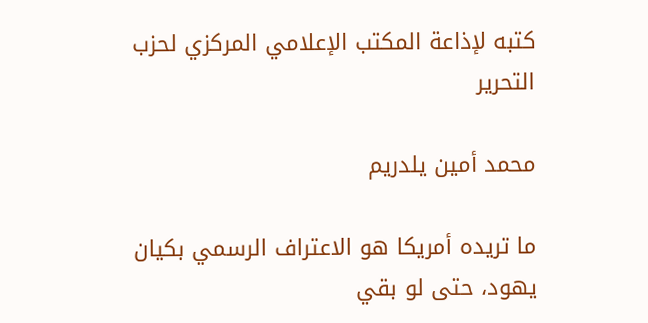كتبه لإذاعة المكتب الإعلامي المركزي لحزب التحرير

محمد أمين يلدريم

ما تريده أمريكا هو الاعتراف الرسمي بكيان يهود، حتى لو بقي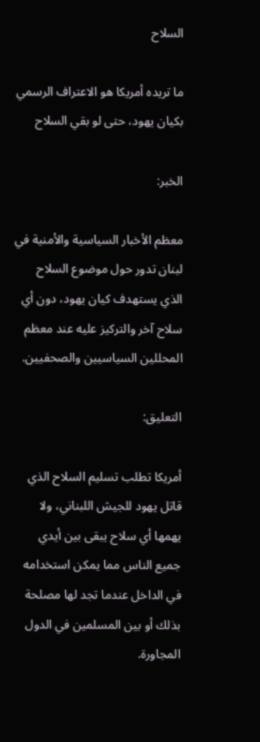السلاح

ما تريده أمريكا هو الاعتراف الرسمي بكيان يهود، حتى لو بقي السلاح

الخبر:

معظم الأخبار السياسية والأمنية في لبنان تدور حول موضوع السلاح الذي يستهدف كيان يهود، دون أي سلاح آخر والتركيز عليه عند معظم المحللين السياسيين والصحفيين.

التعليق:

أمريكا تطلب تسليم السلاح الذي قاتل يهود للجيش اللبناني، ولا يهمها أي سلاح يبقى بين أيدي جميع الناس مما يمكن استخدامه في الداخل عندما تجد لها مصلحة بذلك أو بين المسلمين في الدول المجاورة.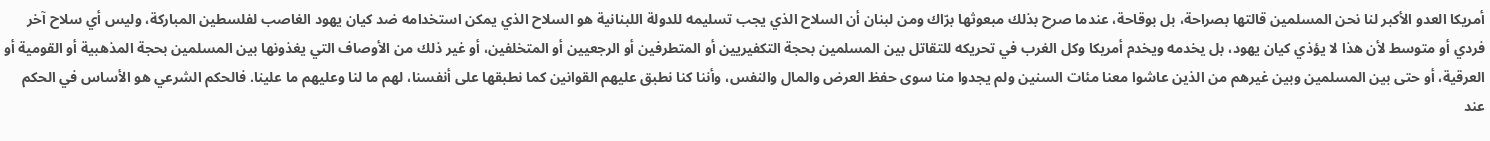أمريكا العدو الأكبر لنا نحن المسلمين قالتها بصراحة، بل بوقاحة، عندما صرح بذلك مبعوثها برّاك ومن لبنان أن السلاح الذي يجب تسليمه للدولة اللبنانية هو السلاح الذي يمكن استخدامه ضد كيان يهود الغاصب لفلسطين المباركة، وليس أي سلاح آخر فردي أو متوسط لأن هذا لا يؤذي كيان يهود، بل يخدمه ويخدم أمريكا وكل الغرب في تحريكه للتقاتل بين المسلمين بحجة التكفيريين أو المتطرفين أو الرجعيين أو المتخلفين، أو غير ذلك من الأوصاف التي يغذونها بين المسلمين بحجة المذهبية أو القومية أو العرقية، أو حتى بين المسلمين وبين غيرهم من الذين عاشوا معنا مئات السنين ولم يجدوا منا سوى حفظ العرض والمال والنفس، وأننا كنا نطبق عليهم القوانين كما نطبقها على أنفسنا، لهم ما لنا وعليهم ما علينا. فالحكم الشرعي هو الأساس في الحكم عند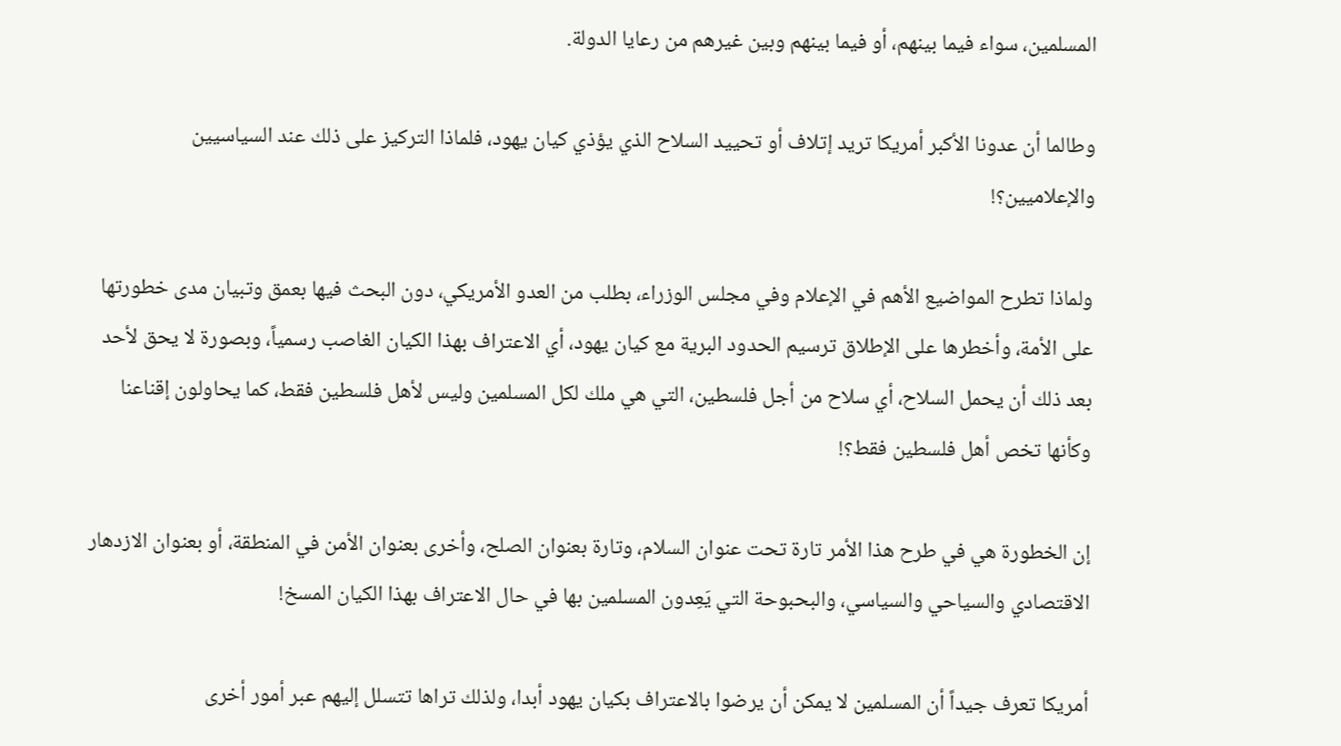المسلمين، سواء فيما بينهم، أو فيما بينهم وبين غيرهم من رعايا الدولة.

وطالما أن عدونا الأكبر أمريكا تريد إتلاف أو تحييد السلاح الذي يؤذي كيان يهود، فلماذا التركيز على ذلك عند السياسيين والإعلاميين؟!

ولماذا تطرح المواضيع الأهم في الإعلام وفي مجلس الوزراء، بطلب من العدو الأمريكي، دون البحث فيها بعمق وتبيان مدى خطورتها على الأمة، وأخطرها على الإطلاق ترسيم الحدود البرية مع كيان يهود، أي الاعتراف بهذا الكيان الغاصب رسمياً، وبصورة لا يحق لأحد بعد ذلك أن يحمل السلاح، أي سلاح من أجل فلسطين، التي هي ملك لكل المسلمين وليس لأهل فلسطين فقط، كما يحاولون إقناعنا وكأنها تخص أهل فلسطين فقط؟!

إن الخطورة هي في طرح هذا الأمر تارة تحت عنوان السلام، وتارة بعنوان الصلح، وأخرى بعنوان الأمن في المنطقة، أو بعنوان الازدهار الاقتصادي والسياحي والسياسي، والبحبوحة التي يَعِدون المسلمين بها في حال الاعتراف بهذا الكيان المسخ!

أمريكا تعرف جيداً أن المسلمين لا يمكن أن يرضوا بالاعتراف بكيان يهود أبدا، ولذلك تراها تتسلل إليهم عبر أمور أخرى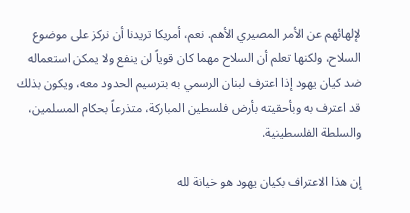لإلهائهم عن الأمر المصيري الأهم. نعم، أمريكا تريدنا أن نركز على موضوع السلاح، ولكنها تعلم أن السلاح مهما كان قوياً لن ينفع ولا يمكن استعماله ضد كيان يهود إذا اعترف لبنان الرسمي به بترسيم الحدود معه، ويكون بذلك قد اعترف به وبأحقيته بأرض فلسطين المباركة، متذرعاً بحكام المسلمين، والسلطة الفلسطينية.

إن هذا الاعتراف بكيان يهود هو خيانة لله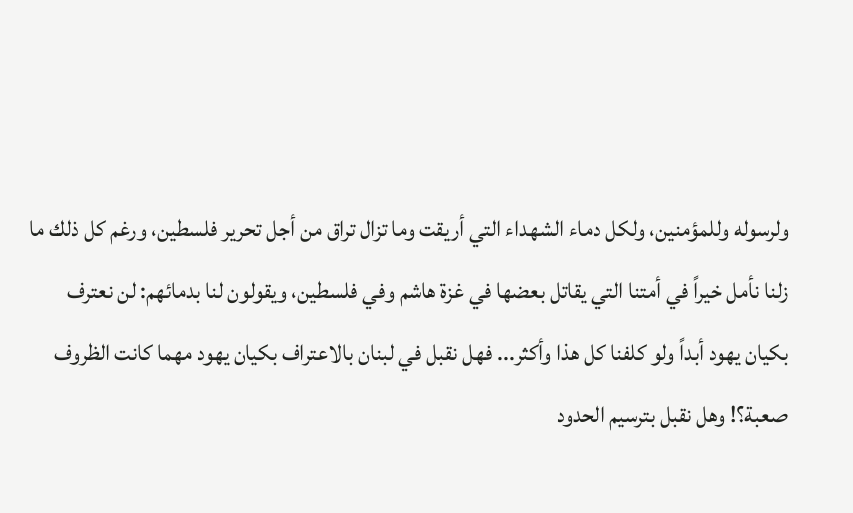ولرسوله وللمؤمنين، ولكل دماء الشهداء التي أريقت وما تزال تراق من أجل تحرير فلسطين، ورغم كل ذلك ما زلنا نأمل خيراً في أمتنا التي يقاتل بعضها في غزة هاشم وفي فلسطين، ويقولون لنا بدمائهم: لن نعترف بكيان يهود أبداً ولو كلفنا كل هذا وأكثر... فهل نقبل في لبنان بالاعتراف بكيان يهود مهما كانت الظروف صعبة؟! وهل نقبل بترسيم الحدود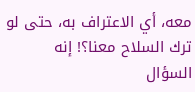معه، أي الاعتراف به، حتى لو ترك السلاح معنا؟! إنه السؤال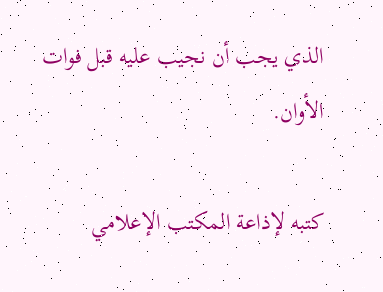الذي يجب أن نجيب عليه قبل فوات الأوان.

كتبه لإذاعة المكتب الإعلامي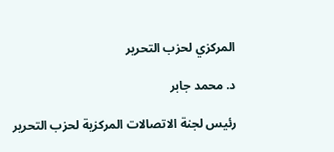المركزي لحزب التحرير

د. محمد جابر

رئيس لجنة الاتصالات المركزية لحزب التحرير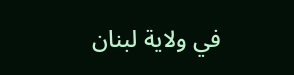في ولاية لبنان